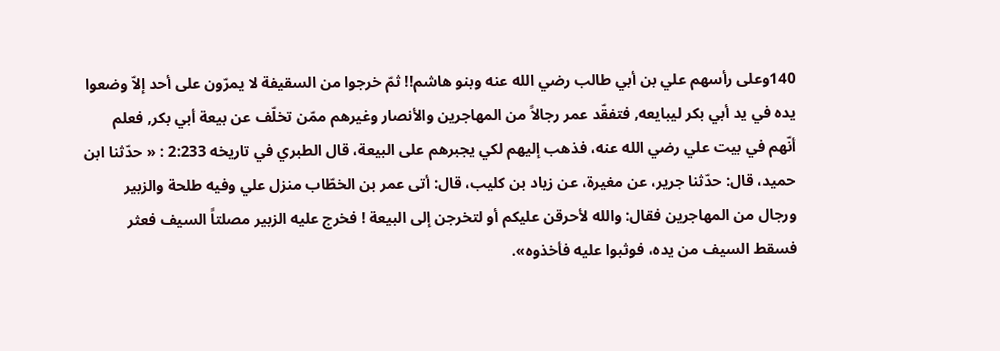140وعلى رأسهم علي بن أبي طالب رضي الله عنه وبنو هاشم!! ثمّ خرجوا من السقيفة لا يمرّون على أحد إلاّ وضعوا يده في يد أبي بكر ليبايعه, فتفقّد عمر رجالاً من المهاجرين والأنصار وغيرهم ممّن تخلّف عن بيعة أبي بكر, فعلم أنّهم في بيت علي رضي الله عنه، فذهب إليهم لكي يجبرهم على البيعة، قال الطبري في تاريخه 2:233 : « حدّثنا ابن حميد، قال: حدّثنا جرير، عن مغيرة، عن زياد بن كليب، قال: أتى عمر بن الخطّاب منزل علي وفيه طلحة والزبير ورجال من المهاجرين فقال: والله لأحرقن عليكم أو لتخرجن إلى البيعة ! فخرج عليه الزبير مصلتاً السيف فعثر فسقط السيف من يده، فوثبوا عليه فأخذوه».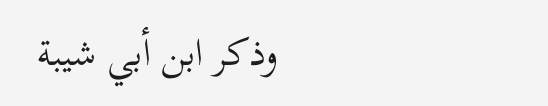وذكر ابن أبي شيبة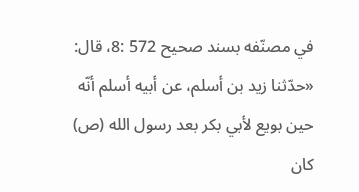في مصنّفه بسند صحيح 572 :8، قال: «حدّثنا زيد بن أسلم، عن أبيه أسلم أنّه حين بويع لأبي بكر بعد رسول الله (ص) كان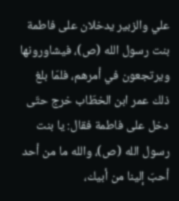علي والزبير يدخلان على فاطمة بنت رسول الله (ص)، فيشاورونها ويرتجعون في أمرهم، فلمّا بلغ ذلك عمر ابن الخطّاب خرج حتّى دخل على فاطمة فقال: يا بنت رسول الله (ص)، والله ما من أحد أحبّ إلينا من أبيك،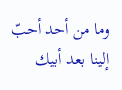وما من أحد أحبّ إلينا بعد أبيك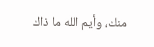منك، وأيم الله ما ذاك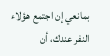بمانعي إن اجتمع هؤلاء النفر عندك، أن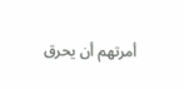أمرتهم أن يحرق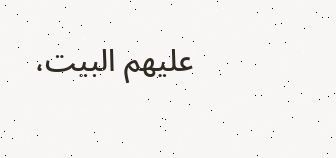عليهم البيت،